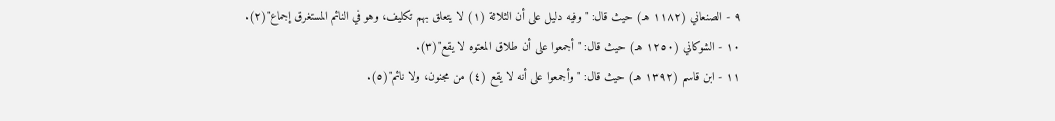٩ - الصنعاني (١١٨٢ هـ) حيث قال: "وفيه دليل على أن الثلاثة (١) لا يتعلق بهم تكليف، وهو في النائم المستغرق إجماع"(٢).
١٠ - الشوكاني (١٢٥٠ هـ) حيث قال: "أجمعوا على أن طلاق المعتوه لا يقع"(٣).
١١ - ابن قاسم (١٣٩٢ هـ) حيث قال: "وأجمعوا على أنه لا يقع (٤) من مجنون، ولا نائم"(٥).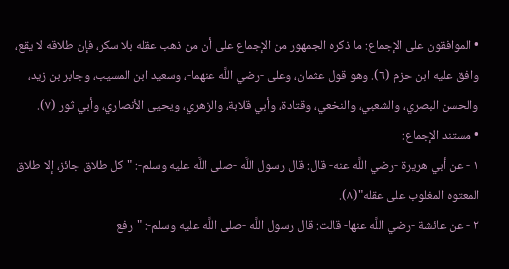• الموافقون على الإجماع: ما ذكره الجمهور من الإجماع على أن من ذهب عقله بلا سكر، فإن طلاقه لا يقع، وافق عليه ابن حزم (٦). وهو قول عثمان، وعلى -رضي اللَّه عنهما-، وسعيد ابن المسيب، وجابر بن زيد، والحسن البصري، والشعبي، والنخعي، وقتادة، وأبي قلابة، والزهري، ويحيى الأنصاري، وأبي ثور (٧).
• مستند الإجماع:
١ - عن أبي هريرة -رضي اللَّه عنه- قال: قال رسول اللَّه -صلى اللَّه عليه وسلم-: "كل طلاق جائز، إلا طلاق المعتوه المغلوب على عقله"(٨).
٢ - عن عائشة -رضي اللَّه عنها- قالت: قال رسول اللَّه -صلى اللَّه عليه وسلم-: "رفع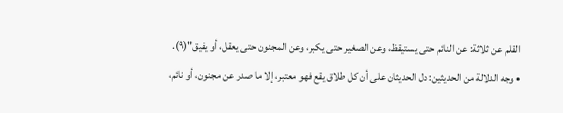القلم عن ثلاثة: عن النائم حتى يستيقظ، وعن الصغير حتى يكبر، وعن المجنون حتى يعقل، أو يفيق"(٩).
• وجه الدلالة من الحديثين: دل الحديثان على أن كل طلاق يقع فهو معتبر، إلا ما صدر عن مجنون، أو نائم،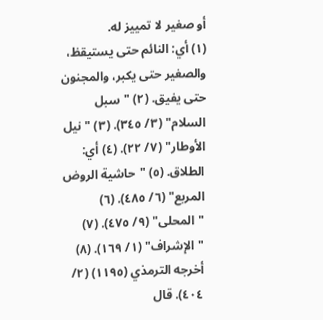أو صغير لا تمييز له.
(١) أي: النائم حتى يستيقظ، والصغير حتى يكبر، والمجنون حتى يفيق. (٢) "سبل السلام" (٣/ ٣٤٥). (٣) "نيل الأوطار" (٧/ ٢٢). (٤) أي: الطلاق. (٥) "حاشية الروض المربع" (٦/ ٤٨٥). (٦) "المحلى" (٩/ ٤٧٥). (٧) "الإشراف" (١/ ١٦٩). (٨) أخرجه الترمذي (١١٩٥) (٢/ ٤٠٤). قال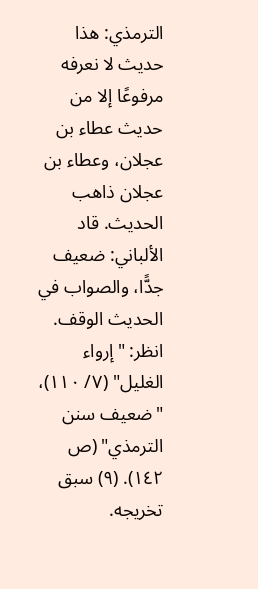الترمذي: هذا حديث لا نعرفه مرفوعًا إلا من حديث عطاء بن عجلان، وعطاء بن عجلان ذاهب الحديث. قاد الألباني: ضعيف جدًّا، والصواب في الحديث الوقف. انظر: "إرواء الغليل" (٧/ ١١٠)، "ضعيف سنن الترمذي" (ص ١٤٢). (٩) سبق تخريجه.